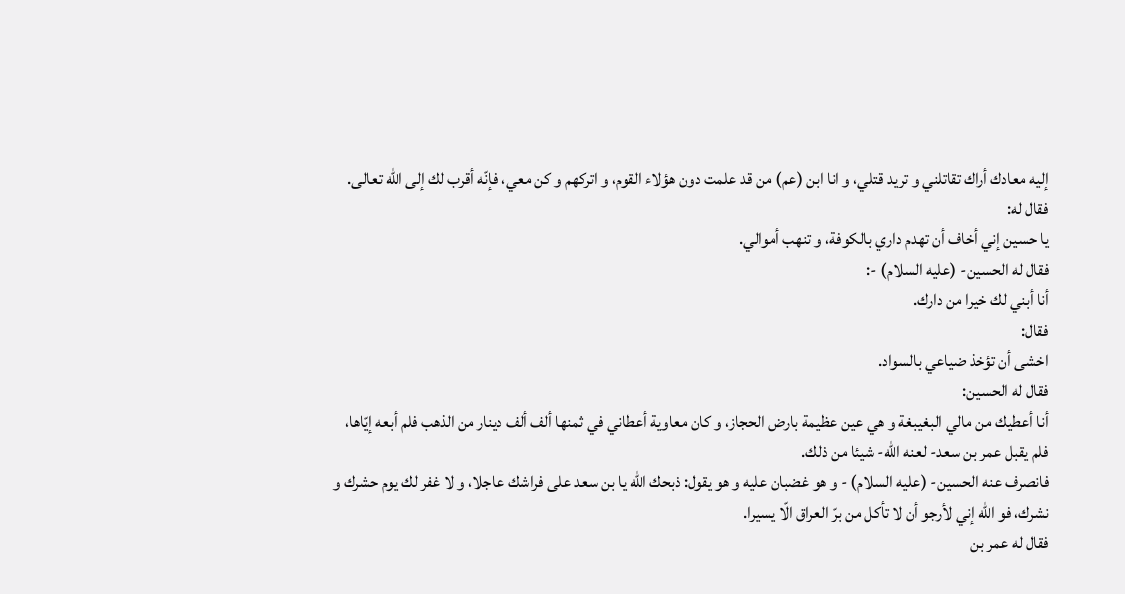إليه معادك أراك تقاتلني و تريد قتلي، و انا ابن (عم) من قد علمت دون هؤلاء القوم، و اتركهم و كن معي، فإنّه أقرب لك إلى اللّه تعالى.
فقال له:
يا حسين إني أخاف أن تهدم داري بالكوفة، و تنهب أموالي.
فقال له الحسين- (عليه السلام) -:
أنا أبني لك خيرا من دارك.
فقال:
اخشى أن تؤخذ ضياعي بالسواد.
فقال له الحسين:
أنا أعطيك من مالي البغيبغة و هي عين عظيمة بارض الحجاز، و كان معاوية أعطاني في ثمنها ألف ألف دينار من الذهب فلم أبعه إيّاها، فلم يقبل عمر بن سعد- لعنه اللّه- شيئا من ذلك.
فانصرف عنه الحسين- (عليه السلام) - و هو غضبان عليه و هو يقول: ذبحك اللّه يا بن سعد على فراشك عاجلا، و لا غفر لك يوم حشرك و نشرك، فو اللّه إني لأرجو أن لا تأكل من برّ العراق الّا يسيرا.
فقال له عمر بن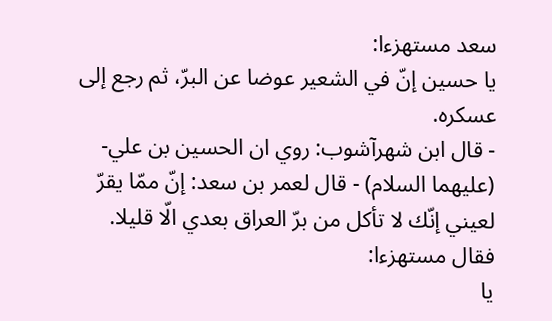سعد مستهزءا:
يا حسين إنّ في الشعير عوضا عن البرّ، ثم رجع إلى عسكره.
- قال ابن شهرآشوب: روي ان الحسين بن علي- (عليهما السلام) - قال لعمر بن سعد: إنّ ممّا يقرّ لعيني إنّك لا تأكل من برّ العراق بعدي الّا قليلا.
فقال مستهزءا:
يا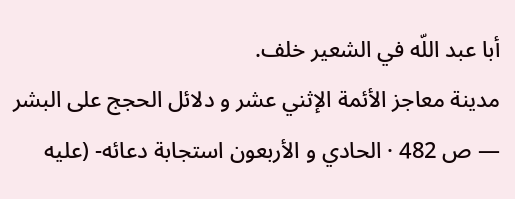أبا عبد اللّه في الشعير خلف.
مدينة معاجز الأئمة الإثني عشر و دلائل الحجج على البشر — ص 482 · الحادي و الأربعون استجابة دعائه- (عليه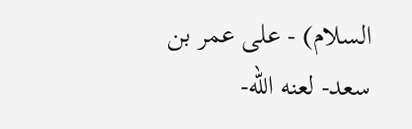السلام) - على عمر بن سعد- لعنه اللّه-